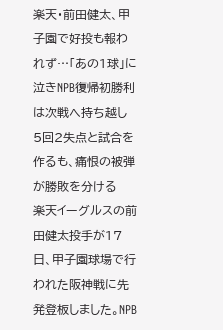楽天・前田健太、甲子園で好投も報われず…「あの1球」に泣きNPB復帰初勝利は次戦へ持ち越し
5回2失点と試合を作るも、痛恨の被弾が勝敗を分ける
楽天イーグルスの前田健太投手が17日、甲子園球場で行われた阪神戦に先発登板しました。NPB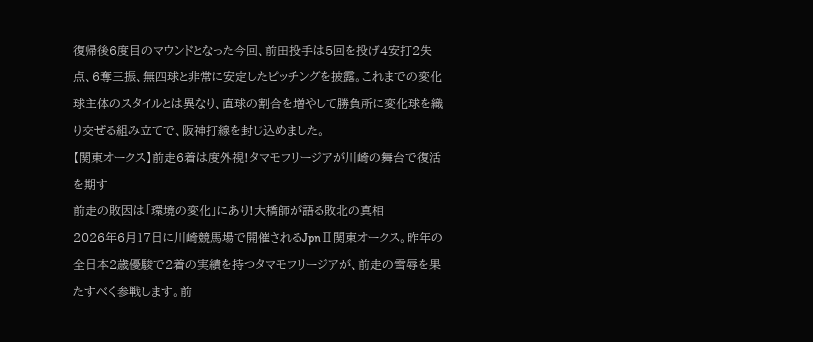復帰後6度目のマウンドとなった今回、前田投手は5回を投げ4安打2失点、6奪三振、無四球と非常に安定したピッチングを披露。これまでの変化球主体のスタイルとは異なり、直球の割合を増やして勝負所に変化球を織り交ぜる組み立てで、阪神打線を封じ込めました。
【関東オークス】前走6着は度外視!タマモフリージアが川崎の舞台で復活を期す
前走の敗因は「環境の変化」にあり!大橋師が語る敗北の真相
2026年6月17日に川崎競馬場で開催されるJpnⅡ関東オークス。昨年の全日本2歳優駿で2着の実績を持つタマモフリージアが、前走の雪辱を果たすべく参戦します。前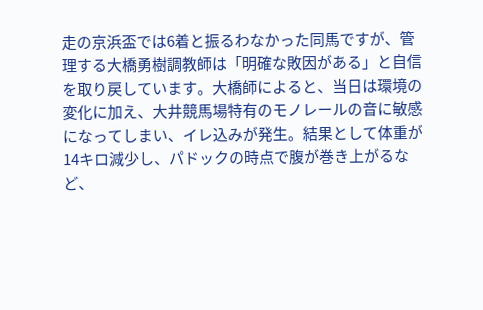走の京浜盃では6着と振るわなかった同馬ですが、管理する大橋勇樹調教師は「明確な敗因がある」と自信を取り戻しています。大橋師によると、当日は環境の変化に加え、大井競馬場特有のモノレールの音に敏感になってしまい、イレ込みが発生。結果として体重が14キロ減少し、パドックの時点で腹が巻き上がるなど、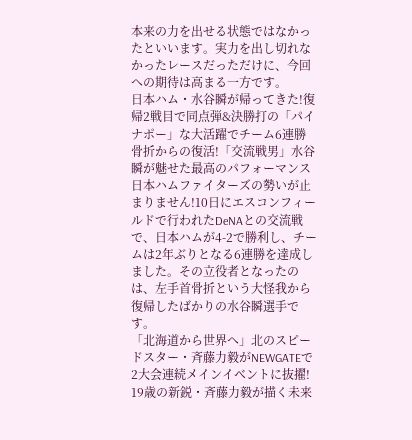本来の力を出せる状態ではなかったといいます。実力を出し切れなかったレースだっただけに、今回への期待は高まる一方です。
日本ハム・水谷瞬が帰ってきた!復帰2戦目で同点弾&決勝打の「パイナポー」な大活躍でチーム6連勝
骨折からの復活!「交流戦男」水谷瞬が魅せた最高のパフォーマンス
日本ハムファイターズの勢いが止まりません!10日にエスコンフィールドで行われたDeNAとの交流戦で、日本ハムが4-2で勝利し、チームは2年ぶりとなる6連勝を達成しました。その立役者となったのは、左手首骨折という大怪我から復帰したばかりの水谷瞬選手です。
「北海道から世界へ」北のスピードスター・斉藤力毅がNEWGATEで2大会連続メインイベントに抜擢!
19歳の新鋭・斉藤力毅が描く未来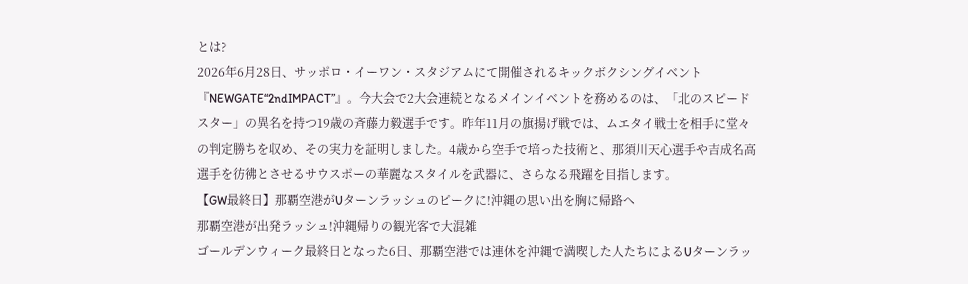とは?
2026年6月28日、サッポロ・イーワン・スタジアムにて開催されるキックボクシングイベント『NEWGATE“2ndIMPACT”』。今大会で2大会連続となるメインイベントを務めるのは、「北のスピードスター」の異名を持つ19歳の斉藤力毅選手です。昨年11月の旗揚げ戦では、ムエタイ戦士を相手に堂々の判定勝ちを収め、その実力を証明しました。4歳から空手で培った技術と、那須川天心選手や吉成名高選手を彷彿とさせるサウスポーの華麗なスタイルを武器に、さらなる飛躍を目指します。
【GW最終日】那覇空港がUターンラッシュのピークに!沖縄の思い出を胸に帰路へ
那覇空港が出発ラッシュ!沖縄帰りの観光客で大混雑
ゴールデンウィーク最終日となった6日、那覇空港では連休を沖縄で満喫した人たちによるUターンラッ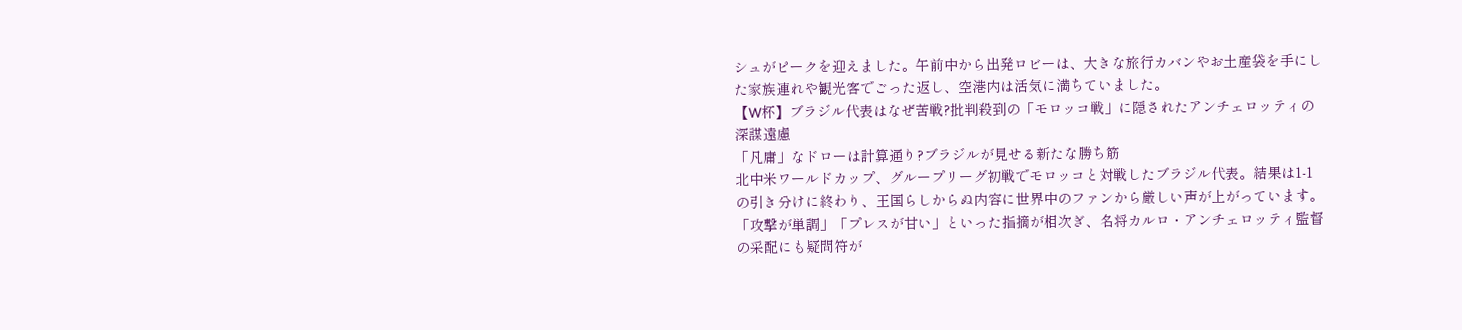シュがピークを迎えました。午前中から出発ロビーは、大きな旅行カバンやお土産袋を手にした家族連れや観光客でごった返し、空港内は活気に満ちていました。
【W杯】ブラジル代表はなぜ苦戦?批判殺到の「モロッコ戦」に隠されたアンチェロッティの深謀遠慮
「凡庸」なドローは計算通り?ブラジルが見せる新たな勝ち筋
北中米ワールドカップ、グループリーグ初戦でモロッコと対戦したブラジル代表。結果は1-1の引き分けに終わり、王国らしからぬ内容に世界中のファンから厳しい声が上がっています。「攻撃が単調」「プレスが甘い」といった指摘が相次ぎ、名将カルロ・アンチェロッティ監督の采配にも疑問符が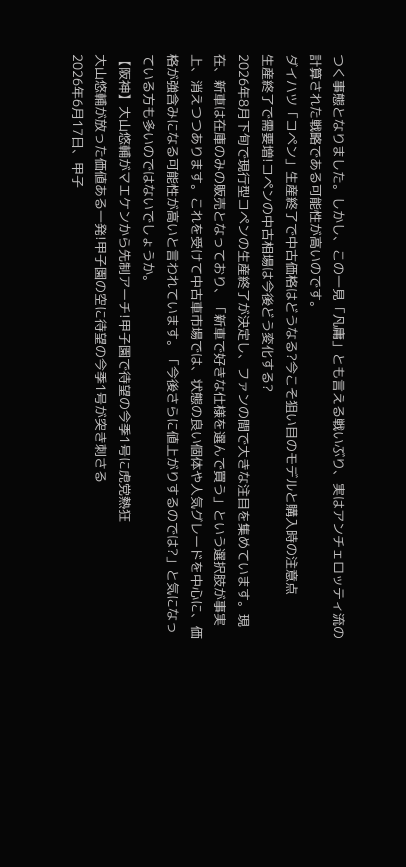つく事態となりました。しかし、この一見「凡庸」とも言える戦いぶり、実はアンチェロッティ流の計算された戦略である可能性が高いのです。
ダイハツ「コペン」生産終了で中古価格はどうなる?今こそ狙い目のモデルと購入時の注意点
生産終了で需要増!コペンの中古相場は今後どう変化する?
2026年8月下旬で現行型コペンの生産終了が決定し、ファンの間で大きな注目を集めています。現在、新車は在庫のみの販売となっており、「新車で好きな仕様を選んで買う」という選択肢が事実上、消えつつあります。これを受けて中古車市場では、状態の良い個体や人気グレードを中心に、価格が強含みになる可能性が高いと言われています。「今後さらに値上がりするのでは?」と気になっている方も多いのではないでしょうか。
【阪神】大山悠輔がマエケンから先制アーチ!甲子園で待望の今季1号に虎党熱狂
大山悠輔が放った価値ある一発!甲子園の空に待望の今季1号が突き刺さる
2026年6月17日、甲子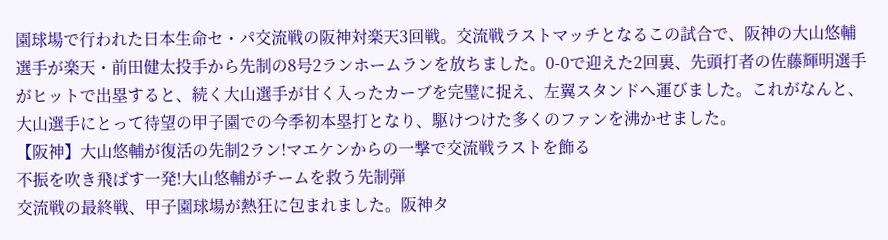園球場で行われた日本生命セ・パ交流戦の阪神対楽天3回戦。交流戦ラストマッチとなるこの試合で、阪神の大山悠輔選手が楽天・前田健太投手から先制の8号2ランホームランを放ちました。0-0で迎えた2回裏、先頭打者の佐藤輝明選手がヒットで出塁すると、続く大山選手が甘く入ったカーブを完璧に捉え、左翼スタンドへ運びました。これがなんと、大山選手にとって待望の甲子園での今季初本塁打となり、駆けつけた多くのファンを沸かせました。
【阪神】大山悠輔が復活の先制2ラン!マエケンからの一撃で交流戦ラストを飾る
不振を吹き飛ばす一発!大山悠輔がチームを救う先制弾
交流戦の最終戦、甲子園球場が熱狂に包まれました。阪神タ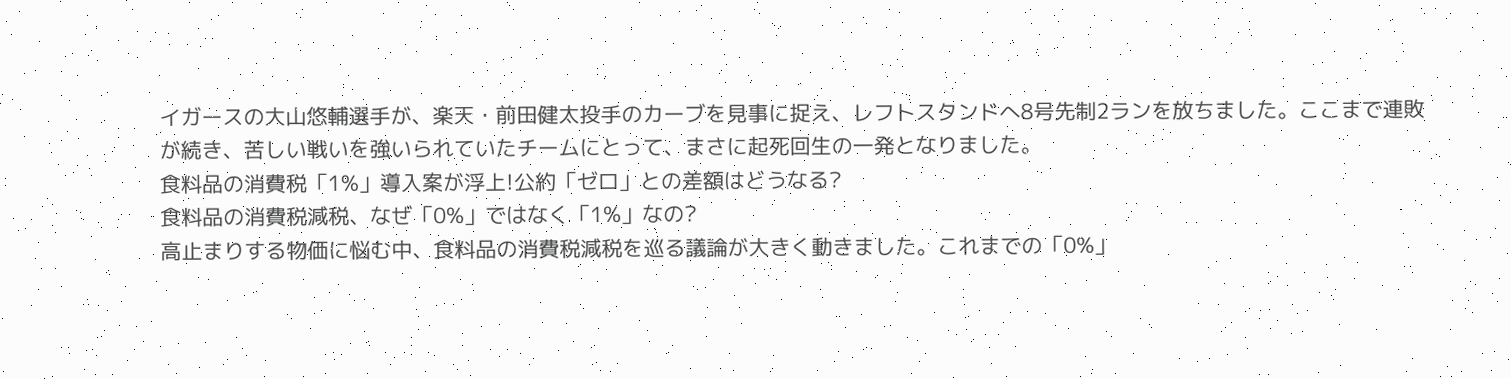イガースの大山悠輔選手が、楽天・前田健太投手のカーブを見事に捉え、レフトスタンドへ8号先制2ランを放ちました。ここまで連敗が続き、苦しい戦いを強いられていたチームにとって、まさに起死回生の一発となりました。
食料品の消費税「1%」導入案が浮上!公約「ゼロ」との差額はどうなる?
食料品の消費税減税、なぜ「0%」ではなく「1%」なの?
高止まりする物価に悩む中、食料品の消費税減税を巡る議論が大きく動きました。これまでの「0%」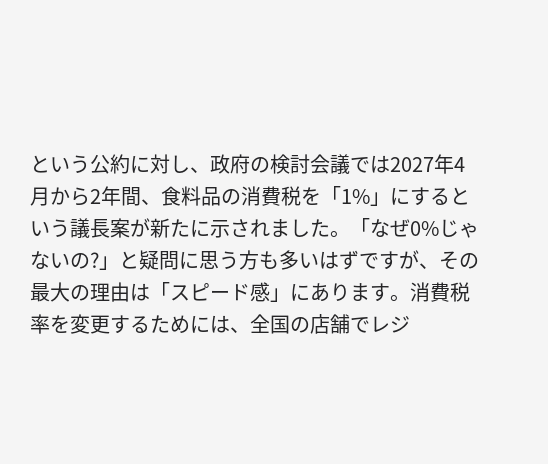という公約に対し、政府の検討会議では2027年4月から2年間、食料品の消費税を「1%」にするという議長案が新たに示されました。「なぜ0%じゃないの?」と疑問に思う方も多いはずですが、その最大の理由は「スピード感」にあります。消費税率を変更するためには、全国の店舗でレジ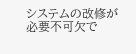システムの改修が必要不可欠で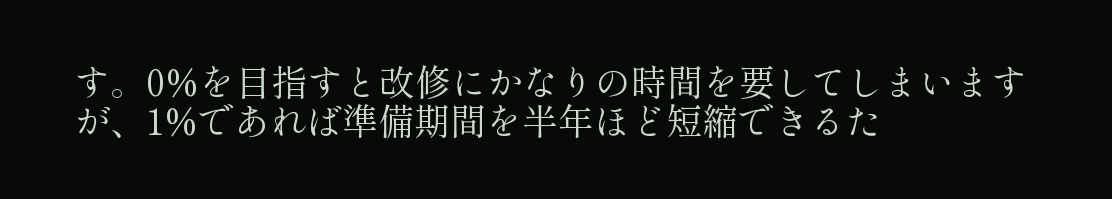す。0%を目指すと改修にかなりの時間を要してしまいますが、1%であれば準備期間を半年ほど短縮できるた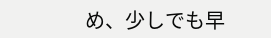め、少しでも早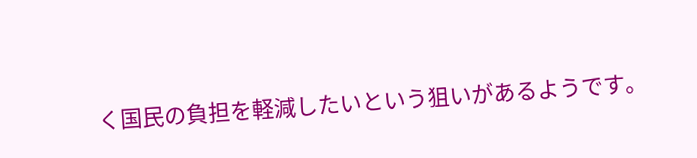く国民の負担を軽減したいという狙いがあるようです。